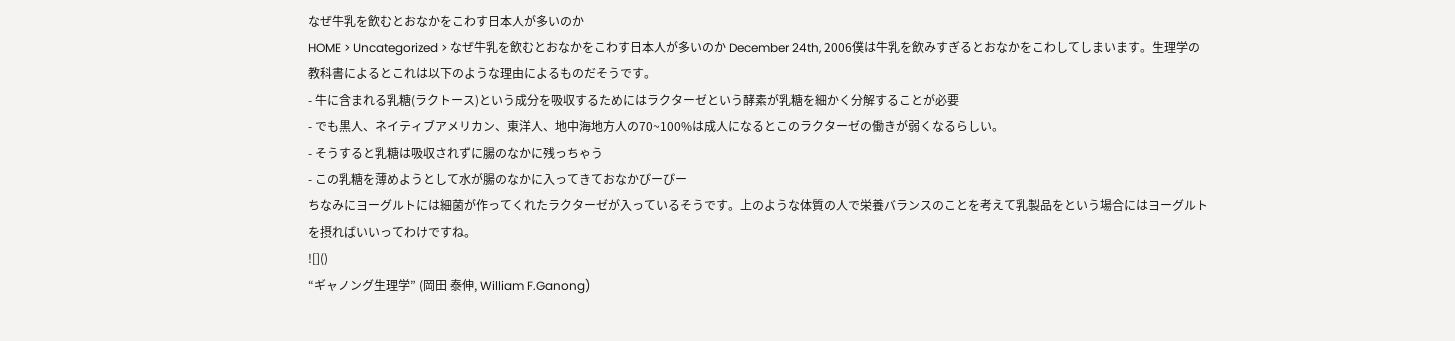なぜ牛乳を飲むとおなかをこわす日本人が多いのか
HOME > Uncategorized > なぜ牛乳を飲むとおなかをこわす日本人が多いのか December 24th, 2006僕は牛乳を飲みすぎるとおなかをこわしてしまいます。生理学の教科書によるとこれは以下のような理由によるものだそうです。
- 牛に含まれる乳糖(ラクトース)という成分を吸収するためにはラクターゼという酵素が乳糖を細かく分解することが必要
- でも黒人、ネイティブアメリカン、東洋人、地中海地方人の70~100%は成人になるとこのラクターゼの働きが弱くなるらしい。
- そうすると乳糖は吸収されずに腸のなかに残っちゃう
- この乳糖を薄めようとして水が腸のなかに入ってきておなかぴーぴー
ちなみにヨーグルトには細菌が作ってくれたラクターゼが入っているそうです。上のような体質の人で栄養バランスのことを考えて乳製品をという場合にはヨーグルトを摂ればいいってわけですね。
![]()
“ギャノング生理学” (岡田 泰伸, William F.Ganong)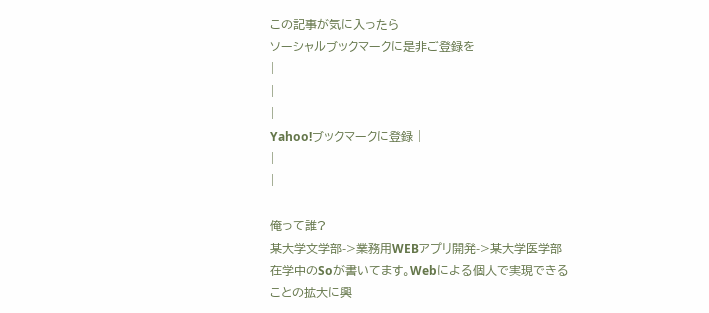この記事が気に入ったら
ソーシャルブックマークに是非ご登録を
|
|
|
Yahoo!ブックマークに登録 |
|
|

俺って誰?
某大学文学部->業務用WEBアプリ開発->某大学医学部在学中のSoが書いてます。Webによる個人で実現できることの拡大に興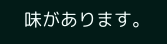味があります。